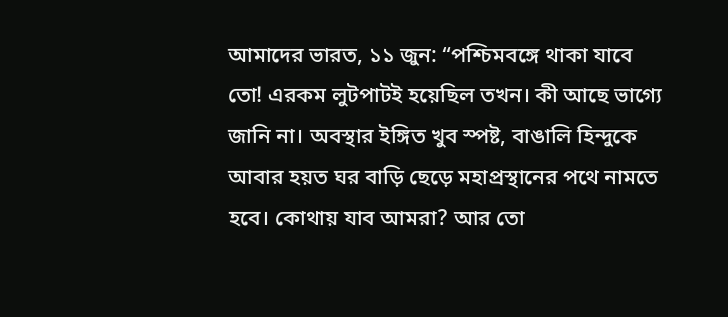আমাদের ভারত, ১১ জুন: “পশ্চিমবঙ্গে থাকা যাবে তো! এরকম লুটপাটই হয়েছিল তখন। কী আছে ভাগ্যে জানি না। অবস্থার ইঙ্গিত খুব স্পষ্ট, বাঙালি হিন্দুকে আবার হয়ত ঘর বাড়ি ছেড়ে মহাপ্রস্থানের পথে নামতে হবে। কোথায় যাব আমরা? আর তো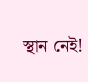স্থান নেই!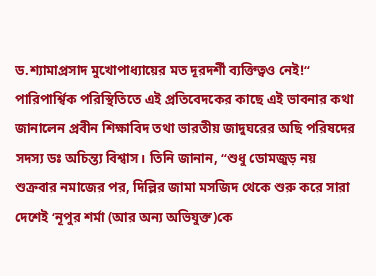ড.শ্যামাপ্রসাদ মুখোপাধ্যায়ের মত দূরদর্শী ব্যক্তিত্বও নেই!“
পারিপার্শ্বিক পরিস্থিতিতে এই প্রতিবেদকের কাছে এই ভাবনার কথা জানালেন প্রবীন শিক্ষাবিদ তথা ভারতীয় জাদুঘরের অছি পরিষদের সদস্য ডঃ অচিন্ত্য বিশ্বাস। তিনি জানান, “শুধু ডোমজুড় নয় শুক্রবার নমাজের পর, দিল্লির জামা মসজিদ থেকে শুরু করে সারা দেশেই ‘নূপুর শর্মা (আর অন্য অভিযুক্ত)কে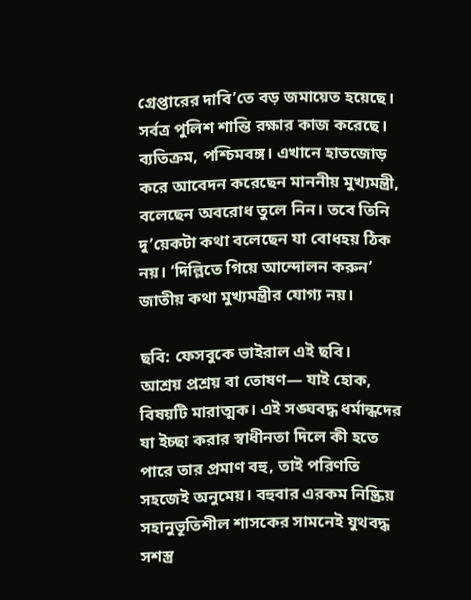গ্রেপ্তারের দাবি’তে বড় জমায়েত হয়েছে। সর্বত্র পুলিশ শান্তি রক্ষার কাজ করেছে। ব্যতিক্রম, পশ্চিমবঙ্গ। এখানে হাতজোড় করে আবেদন করেছেন মাননীয় মুখ্যমন্ত্রী, বলেছেন অবরোধ তুলে নিন। তবে তিনি দু’য়েকটা কথা বলেছেন যা বোধহয় ঠিক নয়। ‘দিল্লিতে গিয়ে আন্দোলন করুন’ জাতীয় কথা মুখ্যমন্ত্রীর যোগ্য নয়।

ছবি: ফেসবুকে ভাইরাল এই ছবি।
আশ্রয় প্রশ্রয় বা তোষণ— যাই হোক, বিষয়টি মারাত্মক। এই সঙ্ঘবদ্ধ ধর্মান্ধদের যা ইচ্ছা করার স্বাধীনতা দিলে কী হতে পারে তার প্রমাণ বহু, তাই পরিণতি সহজেই অনুমেয়। বহুবার এরকম নিষ্ক্রিয় সহানুভূতিশীল শাসকের সামনেই যুথবদ্ধ সশস্ত্র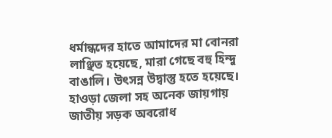ধর্মান্ধদের হাতে আমাদের মা বোনরা লাঞ্ছিত হয়েছে, মারা গেছে বহু হিন্দু বাঙালি। উৎসন্ন উদ্বাস্তু হতে হয়েছে।
হাওড়া জেলা সহ অনেক জায়গায় জাতীয় সড়ক অবরোধ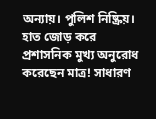অন্যায়। পুলিশ নিষ্ক্রিয়। হাত জোড় করে প্রশাসনিক মুখ্য অনুরোধ করেছেন মাত্র! সাধারণ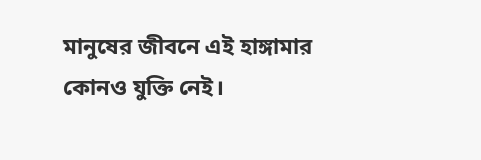মানুষের জীবনে এই হাঙ্গামার কোনও যুক্তি নেই।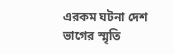এরকম ঘটনা দেশ ভাগের স্মৃতি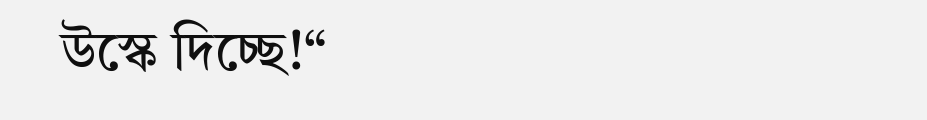উস্কে দিচ্ছে!“